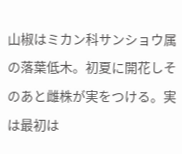山椒はミカン科サンショウ属の落葉低木。初夏に開花しそのあと雌株が実をつける。実は最初は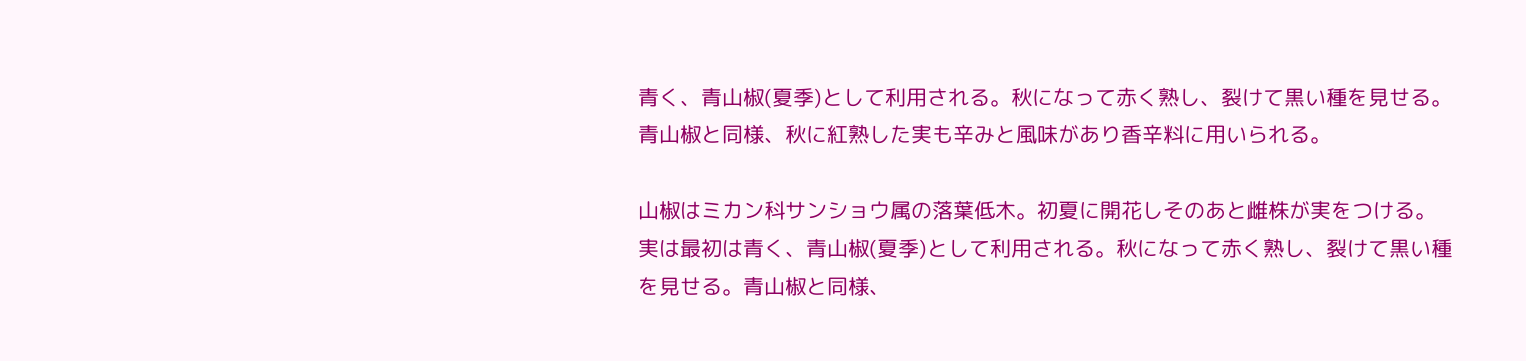青く、青山椒(夏季)として利用される。秋になって赤く熟し、裂けて黒い種を見せる。青山椒と同様、秋に紅熟した実も辛みと風味があり香辛料に用いられる。

山椒はミカン科サンショウ属の落葉低木。初夏に開花しそのあと雌株が実をつける。実は最初は青く、青山椒(夏季)として利用される。秋になって赤く熟し、裂けて黒い種を見せる。青山椒と同様、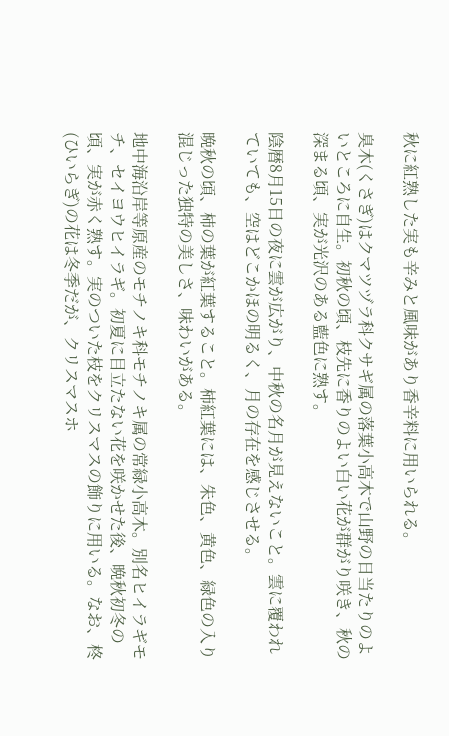秋に紅熟した実も辛みと風味があり香辛料に用いられる。

臭木(くさぎ)はクマツヅラ科クサギ属の落葉小高木で山野の日当たりのよいところに自生。初秋の頃、枝先に香りのよい白い花が群がり咲き、秋の深まる頃、実が光沢のある藍色に熟す。

陰暦8月15日の夜に雲が広がり、中秋の名月が見えないこと。雲に覆われていても、空はどこかほの明るく、月の存在を感じさせる。

晩秋の頃、柿の葉が紅葉すること。柿紅葉には、朱色、黄色、緑色の入り混じった独特の美しさ、味わいがある。

地中海沿岸等原産のモチノキ科モチノキ属の常緑小高木。別名ヒイラギモチ、セイヨウヒイラギ。初夏に目立たない花を咲かせた後、晩秋初冬の頃、実が赤く熟す。実のついた枝をクリスマスの飾りに用いる。なお、柊(ひいらぎ)の花は冬季だが、クリスマスホ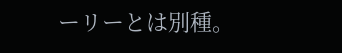ーリーとは別種。